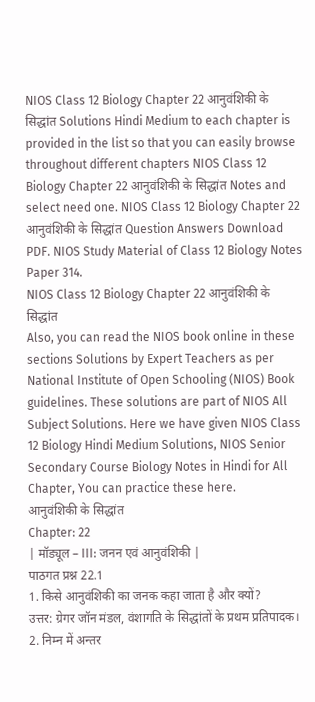NIOS Class 12 Biology Chapter 22 आनुवंशिकी के सिद्धांत Solutions Hindi Medium to each chapter is provided in the list so that you can easily browse throughout different chapters NIOS Class 12 Biology Chapter 22 आनुवंशिकी के सिद्धांत Notes and select need one. NIOS Class 12 Biology Chapter 22 आनुवंशिकी के सिद्धांत Question Answers Download PDF. NIOS Study Material of Class 12 Biology Notes Paper 314.
NIOS Class 12 Biology Chapter 22 आनुवंशिकी के सिद्धांत
Also, you can read the NIOS book online in these sections Solutions by Expert Teachers as per National Institute of Open Schooling (NIOS) Book guidelines. These solutions are part of NIOS All Subject Solutions. Here we have given NIOS Class 12 Biology Hindi Medium Solutions, NIOS Senior Secondary Course Biology Notes in Hindi for All Chapter, You can practice these here.
आनुवंशिकी के सिद्धांत
Chapter: 22
| मॉड्यूल – III: जनन एवं आनुवंशिकी |
पाठगत प्रश्न 22.1
1. किसे आनुवंशिकी का जनक कहा जाता है और क्यों?
उत्तर: ग्रेगर जॉन मंडल, वंशागति के सिद्धांतों के प्रथम प्रतिपादक।
2. निम्न में अन्तर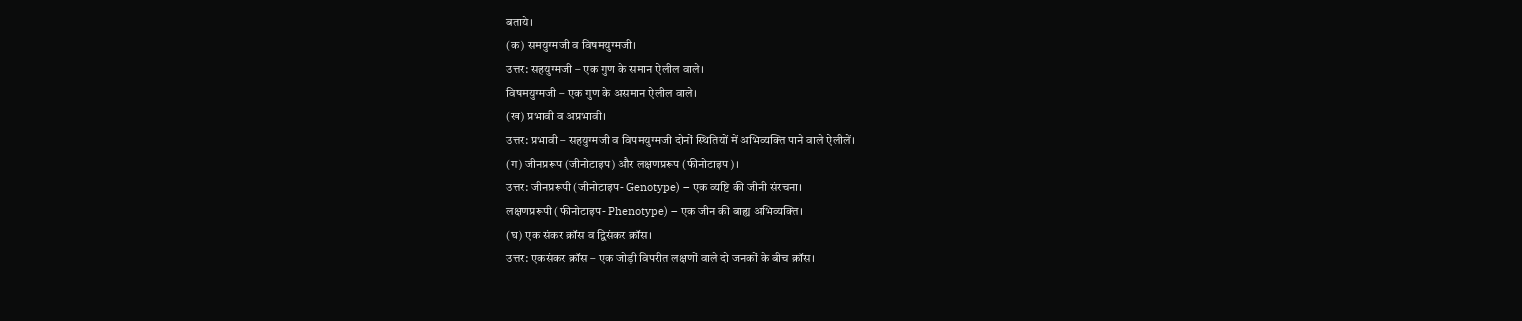बताये।
(क) समयुग्मजी व विषमयुग्मजी।
उत्तर: सहयुग्मजी – एक गुण के समान ऐलील वाले।
विषमयुग्मजी – एक गुण के असमान ऐलील वाले।
(ख) प्रभावी व अप्रभावी।
उत्तर: प्रभावी – सहयुग्मजी व विपमयुग्मजी दोनों स्थितियों में अभिव्यक्ति पाने वाले ऐलीलें।
(ग) जीनप्ररूप (जीनोटाइप) और लक्षणप्ररूप (फीनोटाइप)।
उत्तर: जीनप्ररूपी (जीनोटाइप- Genotype) – एक व्यष्टि की जीनी संरचना।
लक्षणप्ररूपी (फीनोटाइप- Phenotype) – एक जीन की बाह्य अभिव्यक्ति।
(घ) एक संकर क्रॉस व द्विसंकर क्रॉस।
उत्तर: एकसंकर क्रॉस – एक जोड़ी विपरीत लक्षणों वाले दो जनकों के बीच क्रॉस।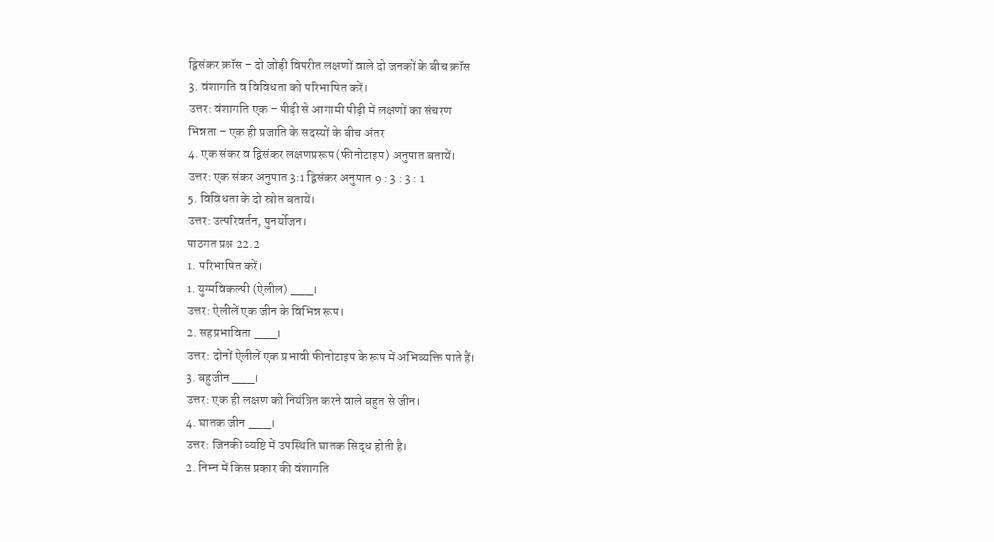द्विसंकर क्रॉस – दो जोड़ी विपरीत लक्षणों वाले दो जनकों के बीच क्रॉस
3. वंशागति व विविधता को परिभाषित करें।
उत्तर: वंशागति एक – पीढ़ी से आगामी पीढ़ी में लक्षणों का संचरण
भिन्नता – एक ही प्रजाति के सदस्यों के बीच अंतर
4. एक संकर व द्विसंकर लक्षणप्ररूप (फीनोटाइप) अनुपात बतायें।
उत्तर: एक संकर अनुपात 3:1 द्विसंकर अनुपात 9 : 3 : 3 : 1
5. विविधता के दो स्रोत बतायें।
उत्तर: उत्परिवर्तन, पुनर्योजन।
पाठगत प्रश्न 22.2
1. परिभाषित करें।
1. युग्मविकल्पी (ऐलील) ___।
उत्तर: ऐलीलें एक जीन के विभिन्न रूप।
2. सहप्रभाविता ___।
उत्तर: दोनों ऐलीलें एक प्रभावी फीनोटाइप के रूप में अभिव्यक्ति पाते हैं।
3. बहुजीन ___।
उत्तर: एक ही लक्षण को नियंत्रित करने वाले बहुत से जीन।
4. घातक जीन ___।
उत्तर: जिनकी व्यष्टि में उपस्थिति घातक सिद्ध होती है।
2. निम्न में किस प्रकार की वंशागति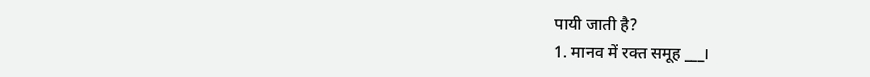पायी जाती है?
1. मानव में रक्त समूह ___।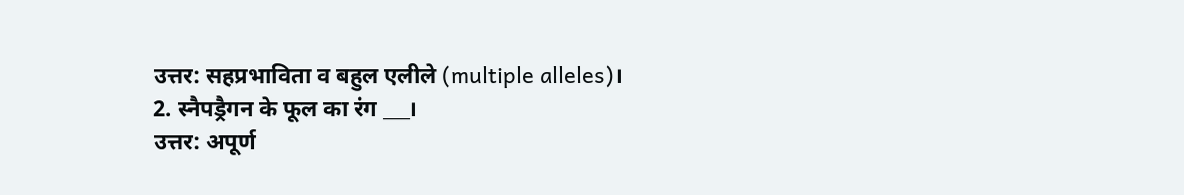उत्तर: सहप्रभाविता व बहुल एलीले (multiple alleles)।
2. स्नैपड्रैगन के फूल का रंग ___।
उत्तर: अपूर्ण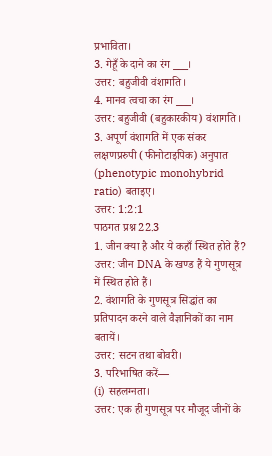प्रभाविता।
3. गेहूँ के दाने का रंग ___।
उत्तर: बहुजीवी वंशागति।
4. मानव त्वचा का रंग ___।
उत्तर: बहुजीवी (बहुकारकीय) वंशागति।
3. अपूर्ण वंशागति में एक संकर लक्षणप्ररुपी (फीनोटाइपिक) अनुपात (phenotypic monohybrid ratio) बताइए।
उत्तर: 1:2:1
पाठगत प्रश्न 22.3
1. जीन क्या है और ये कहाँ स्थित होते हैं?
उत्तर: जीन DNA के खण्ड हैं ये गुणसूत्र में स्थित होते हैं।
2. वंशागति के गुणसूत्र सिद्धांत का प्रतिपादन करने वाले वैज्ञानिकों का नाम बतायें।
उत्तर: सटन तथा बोवरी।
3. परिभाषित करें—
(i) सहलग्नता।
उत्तर: एक ही गुणसूत्र पर मौजूद जीनों के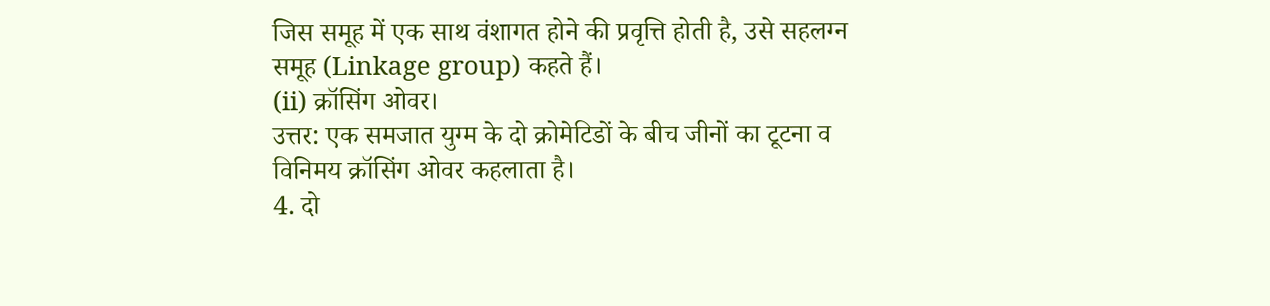जिस समूह में एक साथ वंशागत होने की प्रवृत्ति होती है, उसे सहलग्न समूह (Linkage group) कहते हैं।
(ii) क्रॉसिंग ओवर।
उत्तर: एक समजात युग्म के दो क्रोमेटिडों के बीच जीनों का टूटना व विनिमय क्रॉसिंग ओवर कहलाता है।
4. दो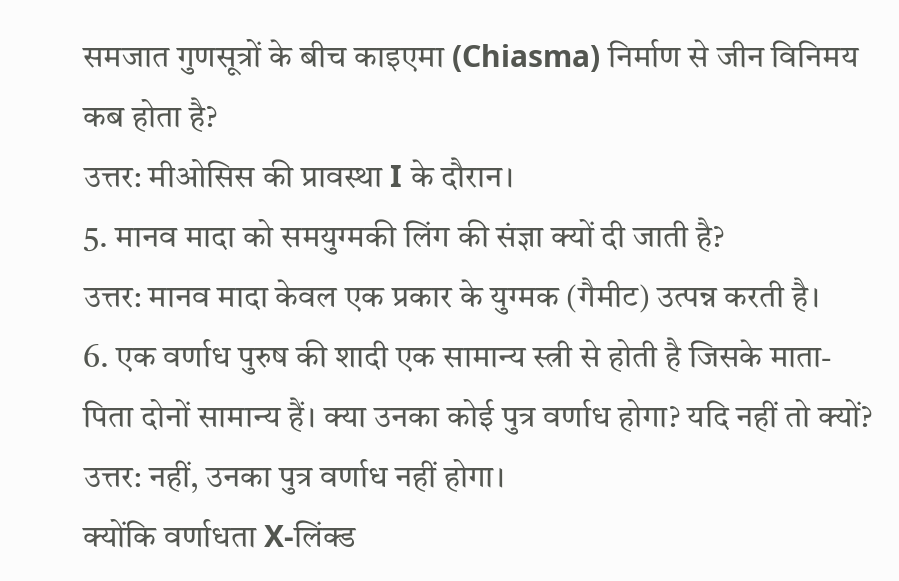समजात गुणसूत्रों के बीच काइएमा (Chiasma) निर्माण से जीन विनिमय कब होता है?
उत्तर: मीओसिस की प्रावस्था I के दौरान।
5. मानव मादा को समयुग्मकी लिंग की संज्ञा क्यों दी जाती है?
उत्तर: मानव मादा केवल एक प्रकार के युग्मक (गैमीट) उत्पन्न करती है।
6. एक वर्णाध पुरुष की शादी एक सामान्य स्त्री से होती है जिसके माता-पिता दोनों सामान्य हैं। क्या उनका कोई पुत्र वर्णाध होगा? यदि नहीं तो क्यों?
उत्तर: नहीं, उनका पुत्र वर्णाध नहीं होगा।
क्योंकि वर्णाधता X-लिंक्ड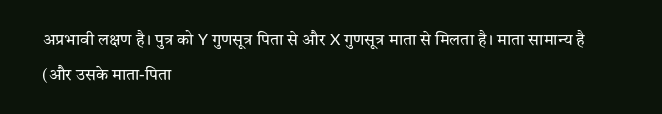अप्रभावी लक्षण है। पुत्र को Y गुणसूत्र पिता से और X गुणसूत्र माता से मिलता है। माता सामान्य है (और उसके माता-पिता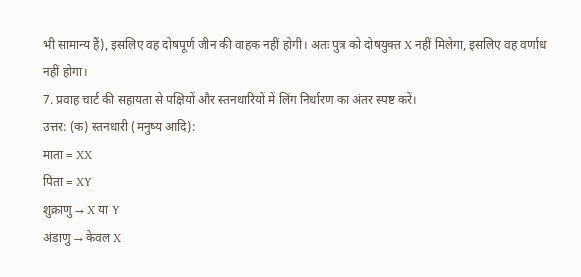भी सामान्य हैं), इसलिए वह दोषपूर्ण जीन की वाहक नहीं होगी। अतः पुत्र को दोषयुक्त X नहीं मिलेगा, इसलिए वह वर्णाध नहीं होगा।
7. प्रवाह चार्ट की सहायता से पक्षियों और स्तनधारियों में लिंग निर्धारण का अंतर स्पष्ट करें।
उत्तर: (क) स्तनधारी (मनुष्य आदि):
माता = XX
पिता = XY
शुक्राणु → X या Y
अंडाणु → केवल X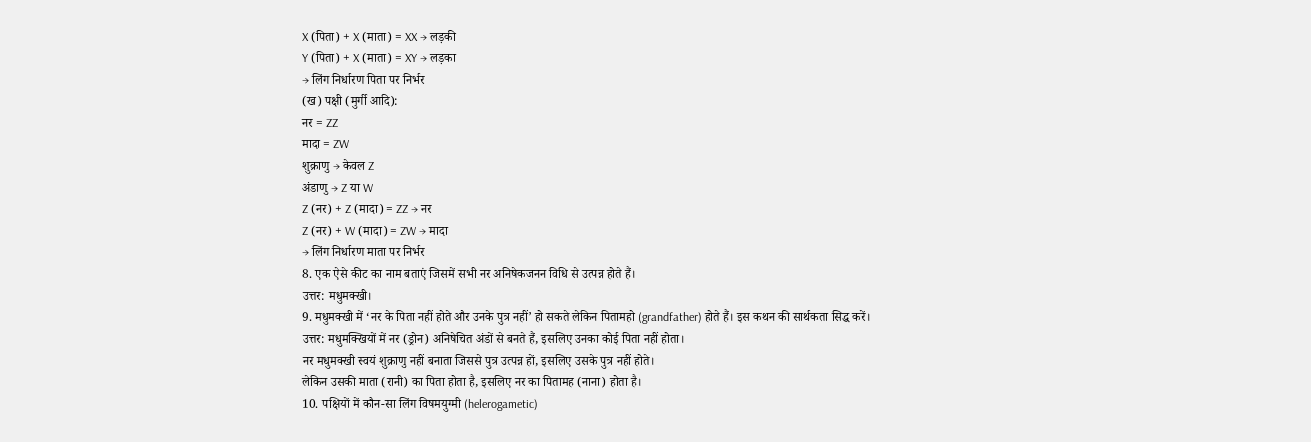X (पिता) + X (माता) = XX → लड़की
Y (पिता) + X (माता) = XY → लड़का
→ लिंग निर्धारण पिता पर निर्भर
(ख) पक्षी (मुर्गी आदि):
नर = ZZ
मादा = ZW
शुक्राणु → केवल Z
अंडाणु → Z या W
Z (नर) + Z (मादा) = ZZ → नर
Z (नर) + W (मादा) = ZW → मादा
→ लिंग निर्धारण माता पर निर्भर
8. एक ऐसे कीट का नाम बताएं जिसमें सभी नर अनिषेकजनन विधि से उत्पन्न होते हैं।
उत्तर: मधुमक्खी।
9. मधुमक्खी में ‘नर के पिता नहीं होते और उनके पुत्र नहीं’ हो सकते लेकिन पितामहो (grandfather) होते हैं। इस कथन की सार्थकता सिद्ध करें।
उत्तर: मधुमक्खियों में नर (ड्रोन) अनिषेचित अंडों से बनते हैं, इसलिए उनका कोई पिता नहीं होता।
नर मधुमक्खी स्वयं शुक्राणु नहीं बनाता जिससे पुत्र उत्पन्न हों, इसलिए उसके पुत्र नहीं होते।
लेकिन उसकी माता (रानी) का पिता होता है, इसलिए नर का पितामह (नाना) होता है।
10. पक्षियों में कौन-सा लिंग विषमयुग्मी (helerogametic)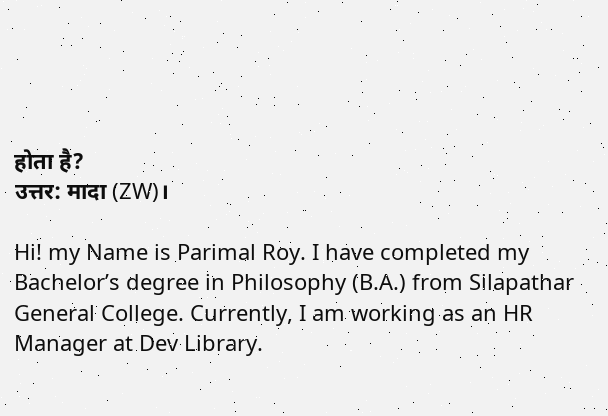होता है?
उत्तर: मादा (ZW)।

Hi! my Name is Parimal Roy. I have completed my Bachelor’s degree in Philosophy (B.A.) from Silapathar General College. Currently, I am working as an HR Manager at Dev Library.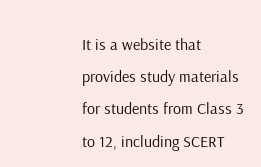It is a website that provides study materials for students from Class 3 to 12, including SCERT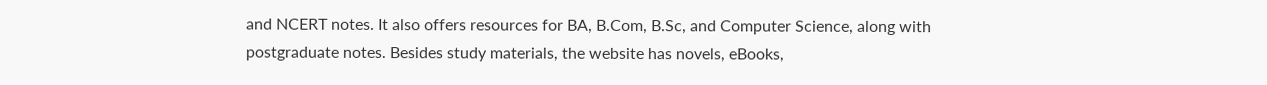and NCERT notes. It also offers resources for BA, B.Com, B.Sc, and Computer Science, along with postgraduate notes. Besides study materials, the website has novels, eBooks,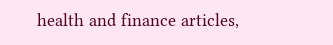health and finance articles,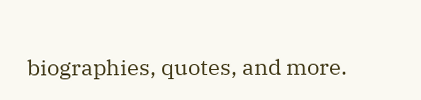biographies, quotes, and more.